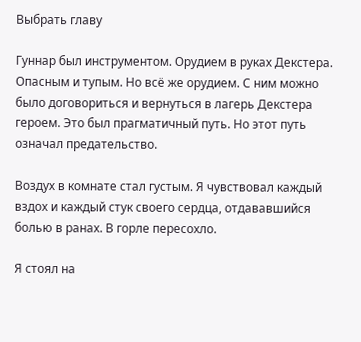Выбрать главу

Гуннар был инструментом. Орудием в руках Декстера. Опасным и тупым. Но всё же орудием. С ним можно было договориться и вернуться в лагерь Декстера героем. Это был прагматичный путь. Но этот путь означал предательство.

Воздух в комнате стал густым. Я чувствовал каждый вздох и каждый стук своего сердца, отдававшийся болью в ранах. В горле пересохло.

Я стоял на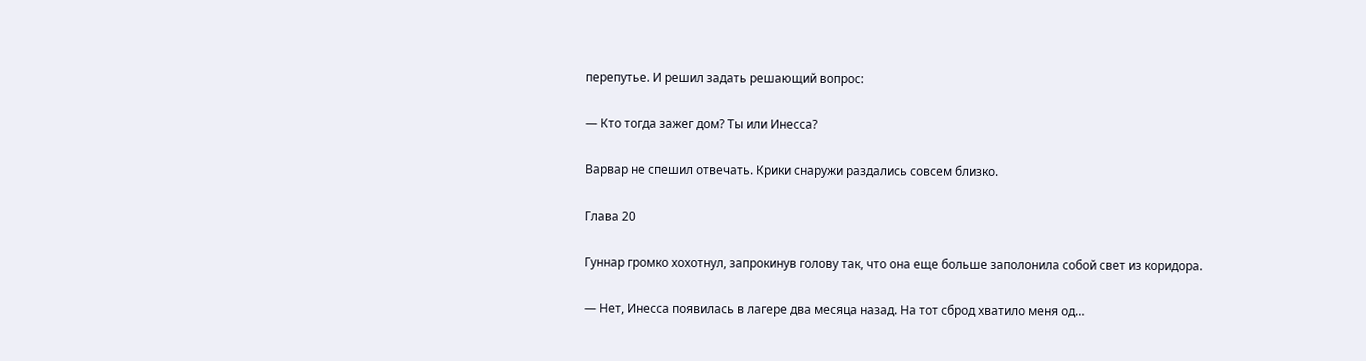перепутье. И решил задать решающий вопрос:

— Кто тогда зажег дом? Ты или Инесса?

Варвар не спешил отвечать. Крики снаружи раздались совсем близко.

Глава 20

Гуннар громко хохотнул, запрокинув голову так, что она еще больше заполонила собой свет из коридора.

— Нет, Инесса появилась в лагере два месяца назад. На тот сброд хватило меня од…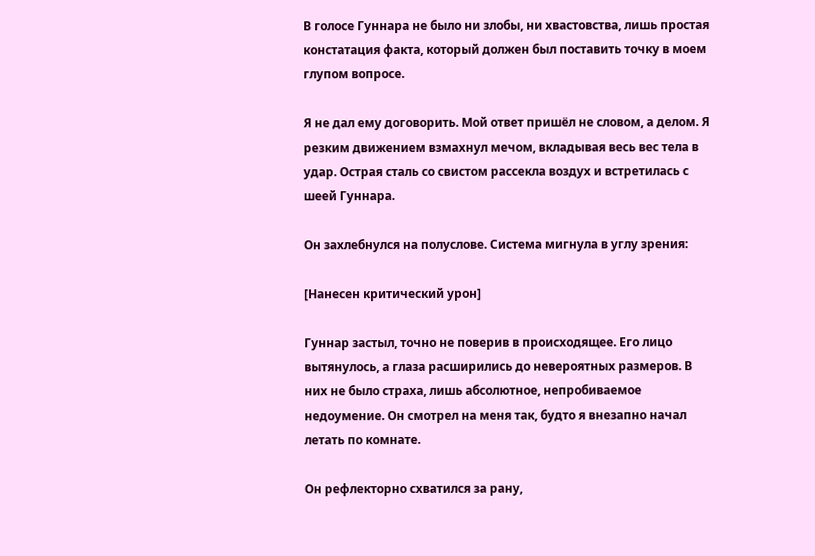В голосе Гуннара не было ни злобы, ни хвастовства, лишь простая констатация факта, который должен был поставить точку в моем глупом вопросе.

Я не дал ему договорить. Мой ответ пришёл не словом, а делом. Я резким движением взмахнул мечом, вкладывая весь вес тела в удар. Острая сталь со свистом рассекла воздух и встретилась с шеей Гуннара.

Он захлебнулся на полуслове. Система мигнула в углу зрения:

[Нанесен критический урон]

Гуннар застыл, точно не поверив в происходящее. Его лицо вытянулось, а глаза расширились до невероятных размеров. В них не было страха, лишь абсолютное, непробиваемое недоумение. Он смотрел на меня так, будто я внезапно начал летать по комнате.

Он рефлекторно схватился за рану,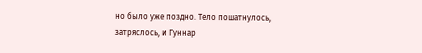но было уже поздно. Тело пошатнулось, затряслось, и Гуннар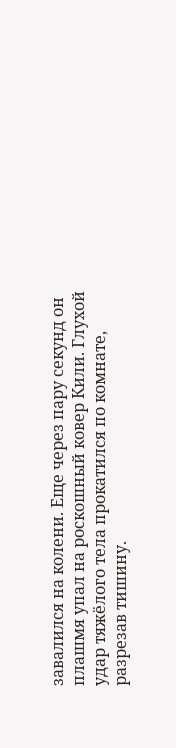завалился на колени. Еще через пару секунд он плашмя упал на роскошный ковер Кили. Глухой удар тяжёлого тела прокатился по комнате, разрезав тишину.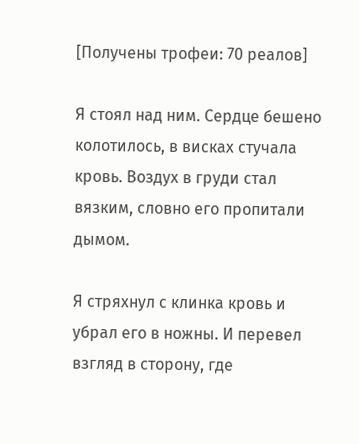[Получены трофеи: 70 реалов]

Я стоял над ним. Сердце бешено колотилось, в висках стучала кровь. Воздух в груди стал вязким, словно его пропитали дымом.

Я стряхнул с клинка кровь и убрал его в ножны. И перевел взгляд в сторону, где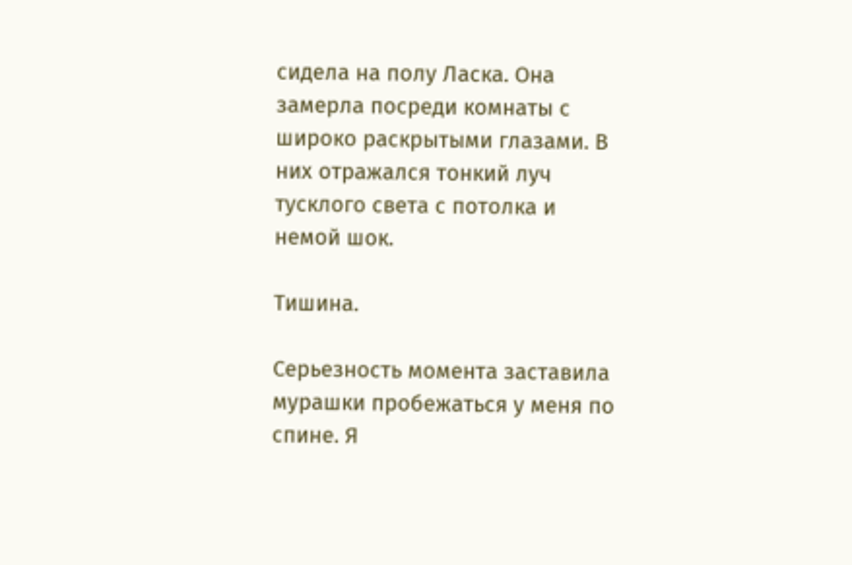сидела на полу Ласка. Она замерла посреди комнаты с широко раскрытыми глазами. В них отражался тонкий луч тусклого света с потолка и немой шок.

Тишина.

Серьезность момента заставила мурашки пробежаться у меня по спине. Я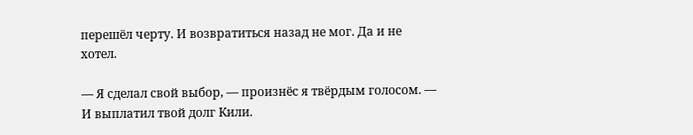перешёл черту. И возвратиться назад не мог. Да и не хотел.

— Я сделал свой выбор, — произнёс я твёрдым голосом. — И выплатил твой долг Кили.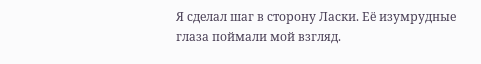Я сделал шаг в сторону Ласки. Её изумрудные глаза поймали мой взгляд.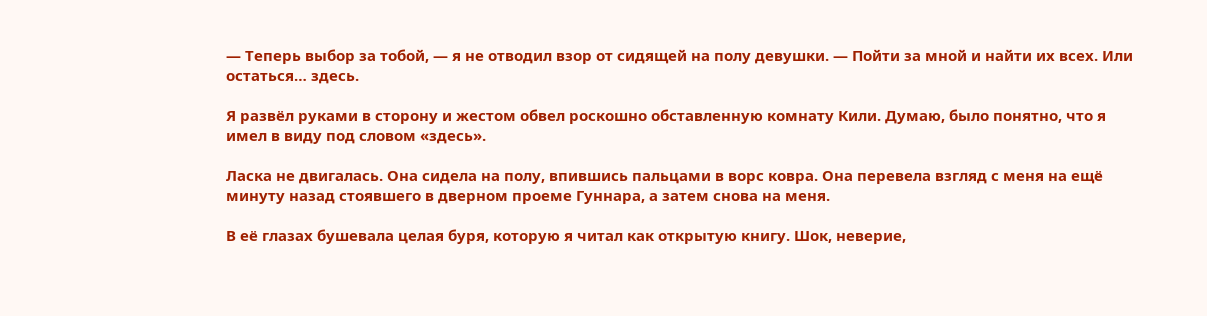— Теперь выбор за тобой, — я не отводил взор от сидящей на полу девушки. — Пойти за мной и найти их всех. Или остаться… здесь.

Я развёл руками в сторону и жестом обвел роскошно обставленную комнату Кили. Думаю, было понятно, что я имел в виду под словом «здесь».

Ласка не двигалась. Она сидела на полу, впившись пальцами в ворс ковра. Она перевела взгляд с меня на ещё минуту назад стоявшего в дверном проеме Гуннара, а затем снова на меня.

В её глазах бушевала целая буря, которую я читал как открытую книгу. Шок, неверие,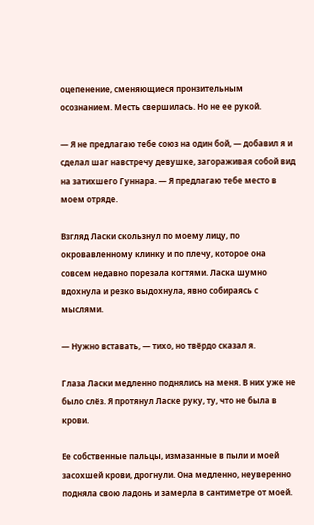оцепенение, сменяющиеся пронзительным осознанием. Месть свершилась. Но не ее рукой.

— Я не предлагаю тебе союз на один бой, — добавил я и сделал шаг навстречу девушке, загораживая собой вид на затихшего Гуннара. — Я предлагаю тебе место в моем отряде.

Взгляд Ласки скользнул по моему лицу, по окровавленному клинку и по плечу, которое она совсем недавно порезала когтями. Ласка шумно вдохнула и резко выдохнула, явно собираясь с мыслями.

— Нужно вставать, — тихо, но твёрдо сказал я.

Глаза Ласки медленно поднялись на меня. В них уже не было слёз. Я протянул Ласке руку, ту, что не была в крови.

Ее собственные пальцы, измазанные в пыли и моей засохшей крови, дрогнули. Она медленно, неуверенно подняла свою ладонь и замерла в сантиметре от моей.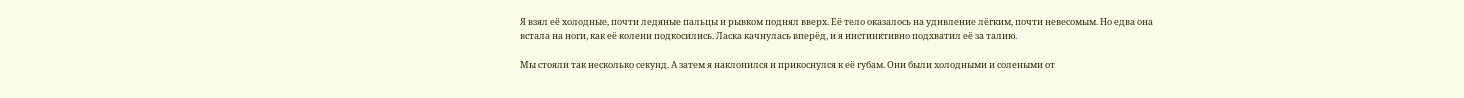Я взял её холодные, почти ледяные пальцы и рывком поднял вверх. Её тело оказалось на удивление лёгким, почти невесомым. Но едва она встала на ноги, как её колени подкосились. Ласка качнулась вперёд, и я инстинктивно подхватил её за талию.

Мы стояли так несколько секунд. А затем я наклонился и прикоснулся к её губам. Они были холодными и солеными от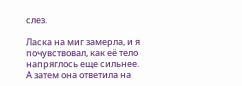слез.

Ласка на миг замерла, и я почувствовал, как её тело напряглось еще сильнее. А затем она ответила на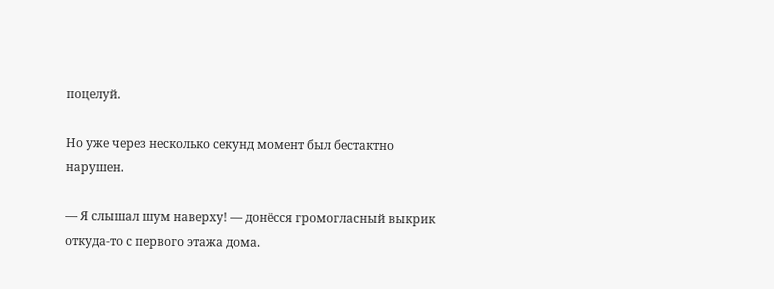поцелуй.

Но уже через несколько секунд момент был бестактно нарушен.

— Я слышал шум наверху! — донёсся громогласный выкрик откуда-то с первого этажа дома.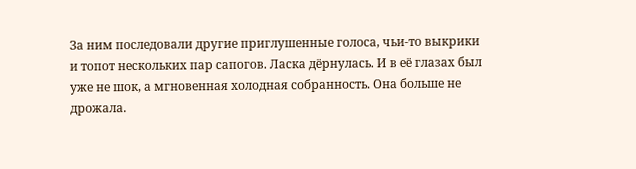За ним последовали другие приглушенные голоса, чьи-то выкрики и топот нескольких пар сапогов. Ласка дёрнулась. И в её глазах был уже не шок, а мгновенная холодная собранность. Она больше не дрожала.